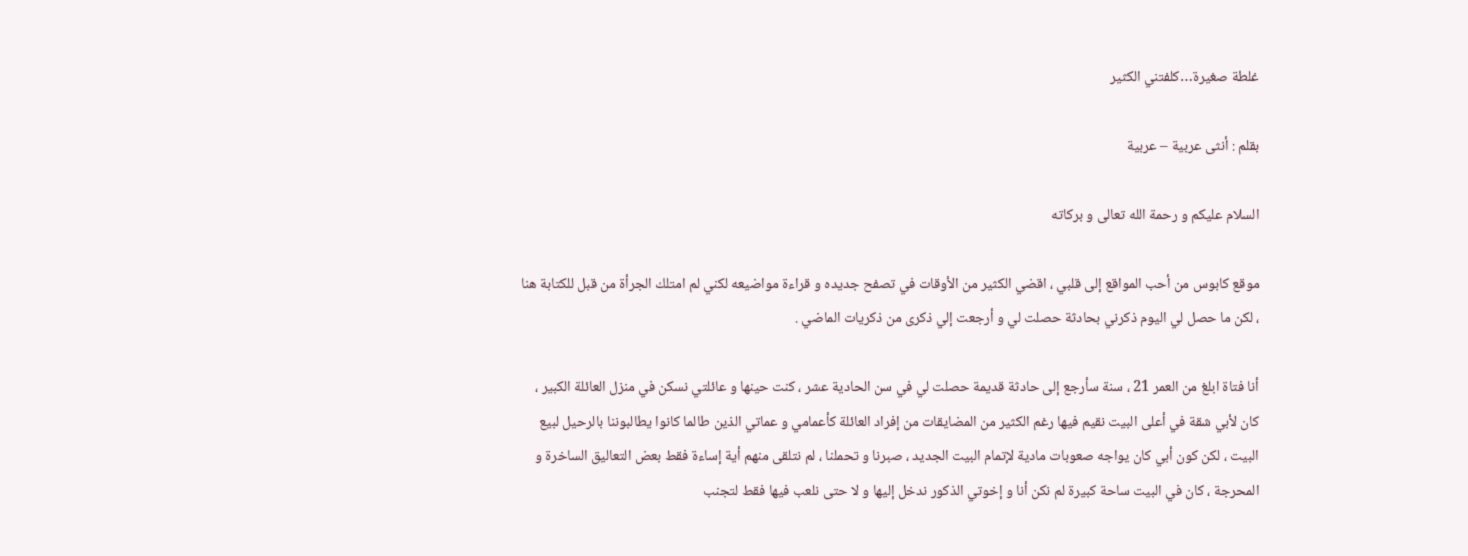غلطة صغيرة…كلفتني الكثير

بقلم : أنثى عربية – عربية

السلام عليكم و رحمة الله تعالى و بركاته

موقع كابوس من أحب المواقع إلى قلبي ، اقضي الكثير من الأوقات في تصفح جديده و قراءة مواضيعه لكني لم امتلك الجرأة من قبل للكتابة هنا ، لكن ما حصل لي اليوم ذكرني بحادثة حصلت لي و أرجعت إلي ذكرى من ذكريات الماضي .

أنا فتاة ابلغ من العمر 21 ، سنة سأرجع إلى حادثة قديمة حصلت لي في سن الحادية عشر ، كنت حينها و عائلتي نسكن في منزل العائلة الكبير ، كان لأبي شقة في أعلى البيت نقيم فيها رغم الكثير من المضايقات من إفراد العائلة كأعمامي و عماتي الذين طالما كانوا يطالبوننا بالرحيل لبيع البيت ، لكن كون أبي كان يواجه صعوبات مادية لإتمام البيت الجديد ، صبرنا و تحملنا ، لم نتلقى منهم أية إساءة فقط بعض التعاليق الساخرة و المحرجة ، كان في البيت ساحة كبيرة لم نكن أنا و إخوتي الذكور ندخل إليها و لا حتى نلعب فيها فقط لتجنب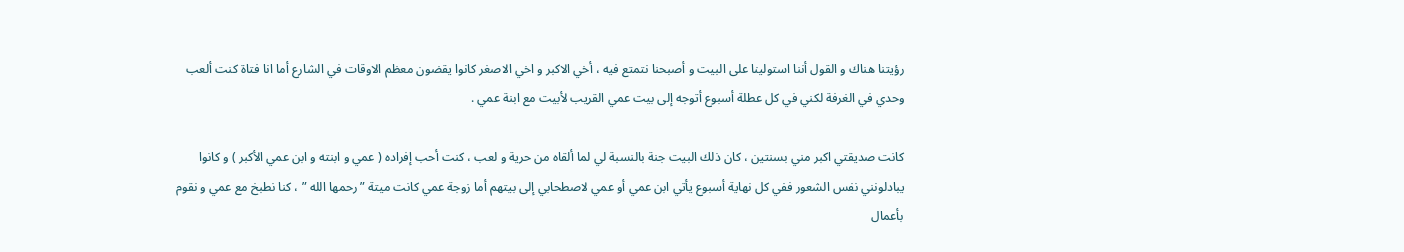رؤيتنا هناك و القول أننا استولينا على البيت و أصبحنا نتمتع فيه ، أخي الاكبر و اخي الاصغر كانوا يقضون معظم الاوقات في الشارع أما انا فتاة كنت ألعب وحدي في الغرفة لكني في كل عطلة أسبوع أتوجه إلى بيت عمي القريب لأبيت مع ابنة عمي .

كانت صديقتي اكبر مني بسنتين ، كان ذلك البيت جنة بالنسبة لي لما ألقاه من حرية و لعب ، كنت أحب إفراده ( عمي و ابنته و ابن عمي الأكبر ) و كانوا يبادلونني نفس الشعور ففي كل نهاية أسبوع يأتي ابن عمي أو عمي لاصطحابي إلى بيتهم أما زوجة عمي كانت ميتة ” رحمها الله ” ، كنا نطبخ مع عمي و نقوم بأعمال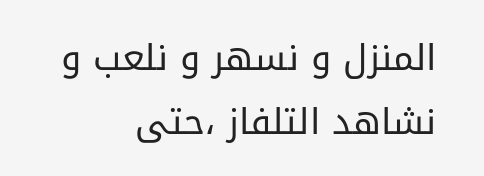المنزل و نسهر و نلعب و نشاهد التلفاز ،حتى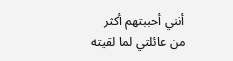أنني أحببتهم أكثر من عائلتي لما لقيته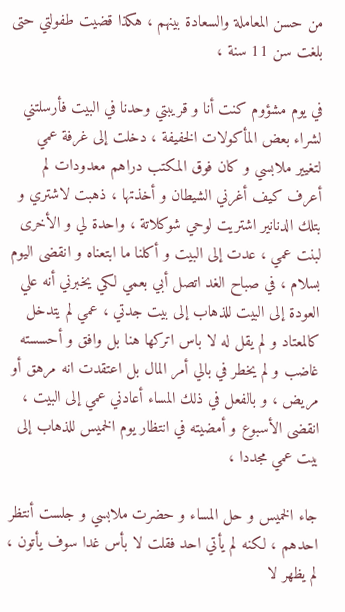من حسن المعاملة والسعادة بينهم ، هكذا قضيت طفولتي حتى بلغت سن 11 سنة ،

في يوم مشؤوم كنت أنا و قريبتي وحدنا في البيت فأرسلتني لشراء بعض المأكولات الخفيفة ، دخلت إلى غرفة عمي لتغيير ملابسي و كان فوق المكتب دراهم معدودات لم أعرف كيف أغرني الشيطان و أخذتها ، ذهبت لاشتري و بتلك الدنانير اشتريت لوحي شوكلاتة ، واحدة لي و الأخرى لبنت عمي ، عدت إلى البيت و أكلنا ما ابتعناه و انقضى اليوم بسلام ، في صباح الغد اتصل أبي بعمي لكي يخبرني أنه علي العودة إلى البيت للذهاب إلى بيت جدتي ، عمي لم يتدخل كالمعتاد و لم يقل له لا باس اتركها هنا بل وافق و أحسسته غاضب و لم يخطر في بالي أمر المال بل اعتقدت انه مرهق أو مريض ، و بالفعل في ذلك المساء أعادني عمي إلى البيت ، انقضى الأسبوع و أمضيته في انتظار يوم الخميس للذهاب إلى بيت عمي مجددا ،

جاء الخميس و حل المساء و حضرت ملابسي و جلست أنتظر احدهم ، لكنه لم يأتي احد فقلت لا بأس غدا سوف يأتون ، لم يظهر لا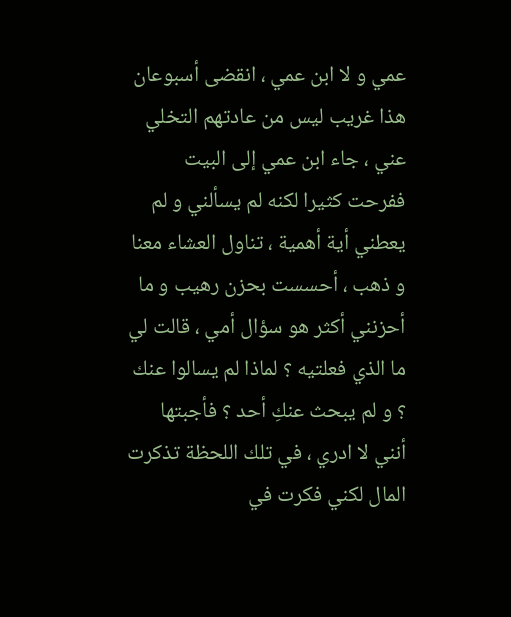عمي و لا ابن عمي ، انقضى أسبوعان هذا غريب ليس من عادتهم التخلي عني ، جاء ابن عمي إلى البيت ففرحت كثيرا لكنه لم يسألني و لم يعطني أية أهمية ، تناول العشاء معنا و ذهب ، أحسست بحزن رهيب و ما أحزنني أكثر هو سؤال أمي ، قالت لي ما الذي فعلتيه ؟ لماذا لم يسالوا عنك ؟ و لم يبحث عنكِ أحد ؟ فأجبتها أنني لا ادري ، في تلك اللحظة تذكرت المال لكني فكرت في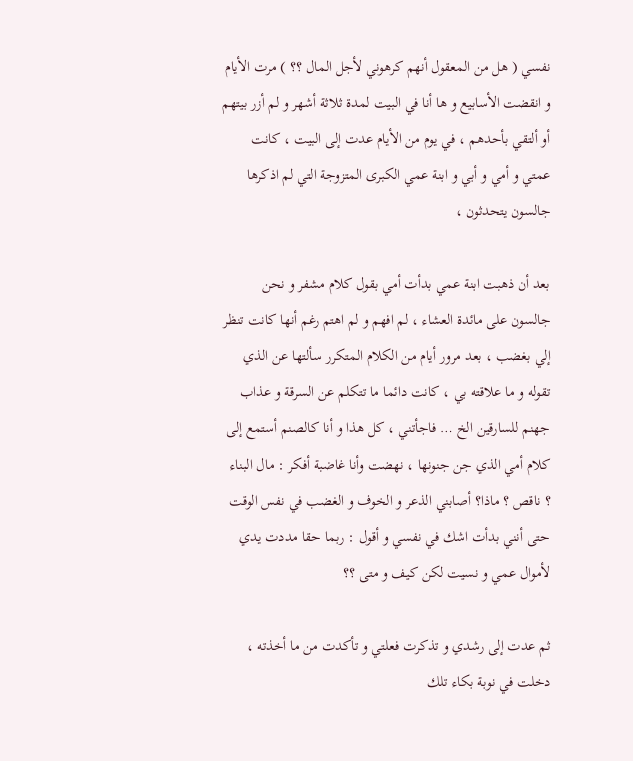نفسي ( هل من المعقول أنهم كرهوني لأجل المال ؟؟ ) مرت الأيام و انقضت الأسابيع و ها أنا في البيت لمدة ثلاثة أشهر و لم أزر بيتهم أو ألتقي بأحدهم ، في يوم من الأيام عدت إلى البيت ، كانت عمتي و أمي و أبي و ابنة عمي الكبرى المتزوجة التي لم اذكرها جالسون يتحدثون ،

بعد أن ذهبت ابنة عمي بدأت أمي بقول كلام مشفر و نحن جالسون على مائدة العشاء ، لم افهم و لم اهتم رغم أنها كانت تنظر إلي بغضب ، بعد مرور أيام من الكلام المتكرر سألتها عن الذي تقوله و ما علاقته بي ، كانت دائما ما تتكلم عن السرقة و عذاب جهنم للسارقين الخ … فاجأتني ، كل هذا و أنا كالصنم أستمع إلى كلام أمي الذي جن جنونها ، نهضت وأنا غاضبة أفكر : مال البناء ؟ ناقص ؟ ماذا؟ أصابني الذعر و الخوف و الغضب في نفس الوقت حتى أنني بدأت اشك في نفسي و أقول : ربما حقا مددت يدي لأموال عمي و نسيت لكن كيف و متى ؟؟

ثم عدت إلى رشدي و تذكرت فعلتي و تأكدت من ما أخذته ، دخلت في نوبة بكاء تلك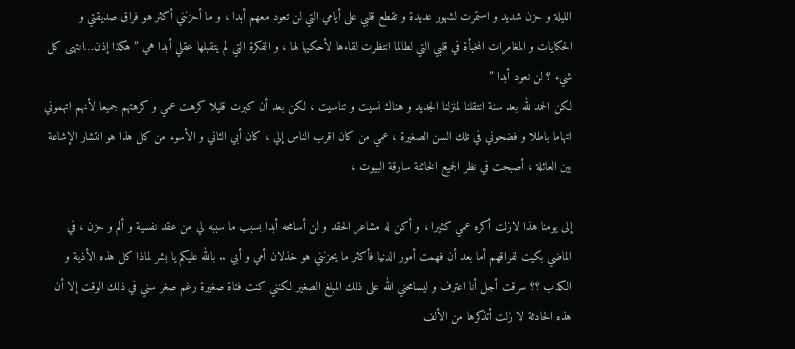الليلة و حزن شديد و استمرت لشهور عديدة و تقطع قلبي على أيامي التي لن تعود معهم أبدا ، و ما أحزنني أكثر هو فراق صديقتي و الحكايات و المغامرات المخبأة في قلبي التي لطالما انتظرت لقاءها لأحكيها لها ، و الفكرة التي لم يتقبلها عقلي أبدا هي ” هكذا إذن…انتهى كل شيء ؟ لن نعود أبدا ”
لكن الحمد لله بعد سنة انتقلنا لمنزلنا الجديد و هناك نسيت و تناسيت ، لكن بعد أن كبرت قليلا كرهت عمي و كرهتهم جميعا لأنهم اتهموني اتهاما باطلا و فضحوني في تلك السن الصغيرة ، عمي من كان اقرب الناس إلي ، كان أبي الثاني و الأسوء من كل هذا هو انتشار الإشاعة بين العائلة ، أصبحت في نظر الجميع الخائنة سارقة البيوت ،

إلى يومنا هذا لازلت أكره عمي كثيرا ، و أكن له مشاعر الحقد و لن أسامحه أبدا بسبب ما سببه لي من عقد نفسية و ألم و حزن ، في الماضي بكيت لفراقهم أما بعد أن فهمت أمور الدنيا فأكثر ما يحزنني هو خذلان أمي و أبي .. بالله عليكم يا بشر لماذا كل هذه الأذية و الكذب ؟؟ سرقت أجل أنا اعترف و ليسامحني الله على ذلك المبلغ الصغير لكنني كنت فتاة صغيرة رغم صغر سني في ذلك الوقت إلا أن هذه الحادثة لا زلت أتذكرها من الألف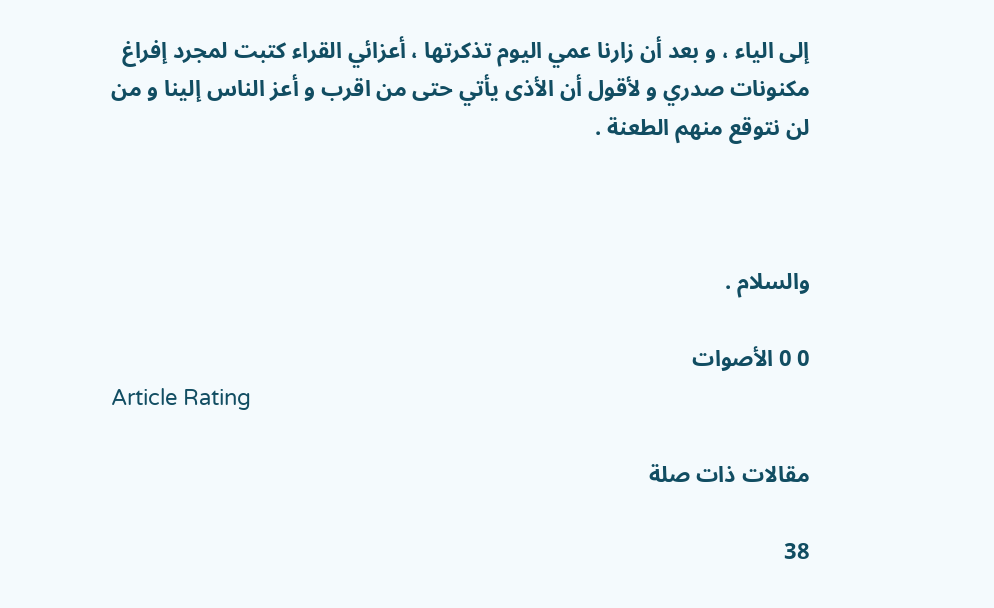إلى الياء ، و بعد أن زارنا عمي اليوم تذكرتها ، أعزائي القراء كتبت لمجرد إفراغ مكنونات صدري و لأقول أن الأذى يأتي حتى من اقرب و أعز الناس إلينا و من لن نتوقع منهم الطعنة .



والسلام .

0 0 الأصوات
Article Rating

مقالات ذات صلة

38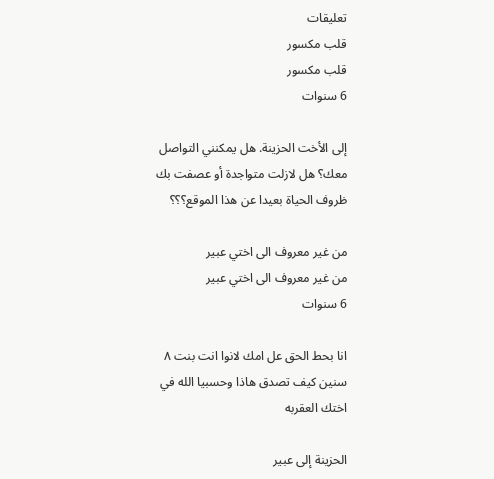تعليقات
قلب مكسور
قلب مكسور
6 سنوات

إلى الأخت الحزينة. هل يمكنني التواصل معك؟ هل لازلت متواجدة أو عصفت بك ظروف الحياة بعيدا عن هذا الموقع؟؟؟

من غير معروف الى اختي عبير
من غير معروف الى اختي عبير
6 سنوات

انا بحط الحق عل امك لانوا انت بنت ٨ سنين كيف تصدق هاذا وحسبيا الله في اختك العقربه

الحزينة إلى عبير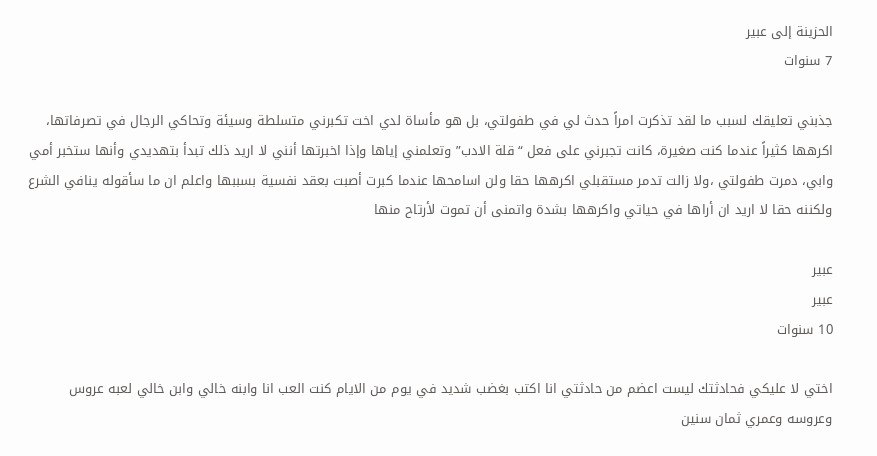الحزينة إلى عبير
7 سنوات

جذبني تعليقك لسبب ما لقد تذكرت امراً حدث لي في طفولتي، بل هو مأساة لدي اخت تكبرني متسلطة وسيئة وتحاكي الرجال في تصرفاتها، اكرهها كثيراً عندما كنت صغيرة، كانت تجبرني على فعل “قلة الادب” وتعلمني إياها وإذا اخبرتها أنني لا اريد ذلك تبدأ بتهديدي وأنها ستخبر أمي وابي، دمرت طفولتي ،ولا زالت تدمر مستقبلي اكرهها حقا ولن اسامحها عندما كبرت أصبت بعقد نفسية بسببها واعلم ان ما سأقوله ينافي الشرع ولكننه حقا لا اريد ان أراها في حياتي واكرهها بشدة واتمنى أن تموت لأرتاح منها

عبير
عبير
10 سنوات

اختي لا عليكي فحادثتك ليست اعضم من حادثتي انا اكتب بغضب شديد في يوم من الايام كنت العب انا وابنه خالي وابن خالي لعبه عروس وعروسه وعمري ثمان سنين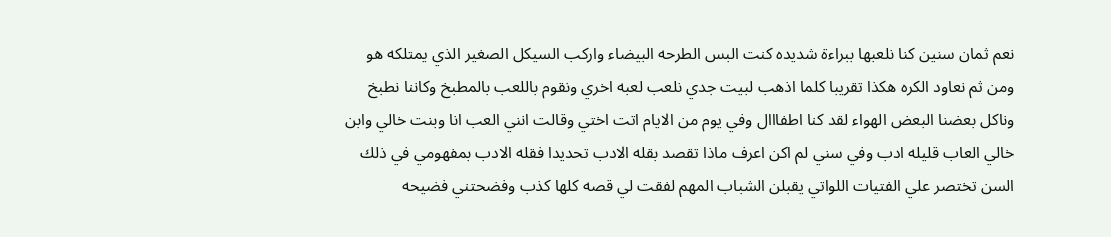نعم ثمان سنين كنا نلعبها ببراءة شديده كنت البس الطرحه البيضاء واركب السيكل الصغير الذي يمتلكه هو ومن ثم نعاود الكره هكذا تقريبا كلما اذهب لبيت جدي نلعب لعبه اخري ونقوم باللعب بالمطبخ وكاننا نطبخ وناكل بعضنا البعض الهواء لقد كنا اطفااال وفي يوم من الايام اتت اختي وقالت انني العب انا وبنت خالي وابن خالي العاب قليله ادب وفي سني لم اكن اعرف ماذا تقصد بقله الادب تحديدا فقله الادب بمفهومي في ذلك السن تختصر علي الفتيات اللواتي يقبلن الشباب المهم لفقت لي قصه كلها كذب وفضحتني فضيحه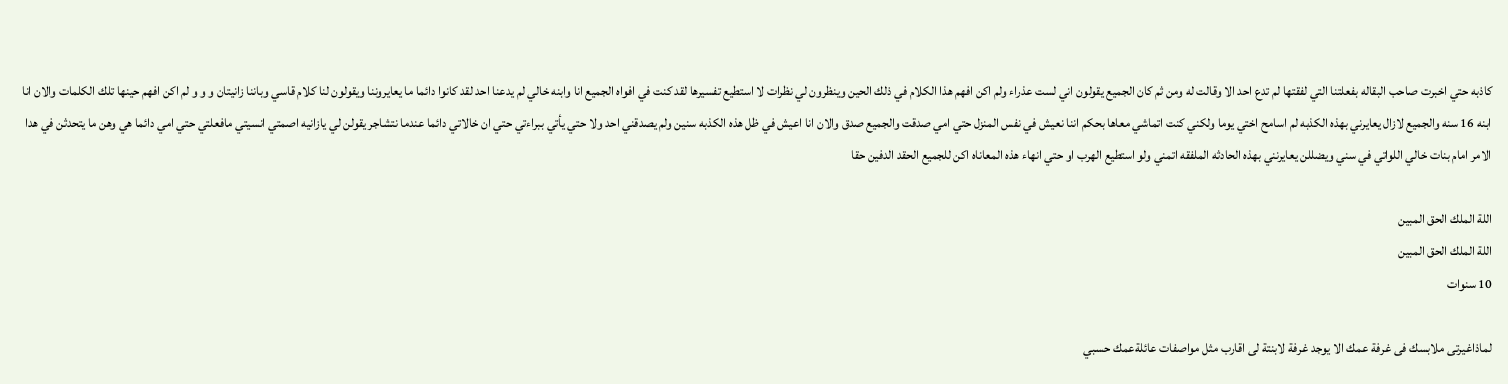كاذبه حتي اخبرت صاحب البقاله بفعلتنا التي لفقتها لم تدع احد الا وقالت له ومن ثم كان الجميع يقولون اني لست عذراء ولم اكن افهم هذا الكلام في ذلك الحين وينظرون لي نظرات لا استطيع تفسيرها لقد كنت في افواه الجميع انا وابنه خالي لم يدعنا احد لقد كانوا دائما ما يعايروننا ويقولون لنا كلام قاسي وباننا زانيتان و و و لم اكن افهم حينها تلك الكلمات والان انا ابنه 16 سنه والجميع لازال يعايرني بهذه الكذبه لم اسامح اختي يوما ولكني كنت اتماشي معاها بحكم اننا نعيش في نفس المنزل حتي امي صدقت والجميع صدق والان انا اعيش في ظل هذه الكذبه سنين ولم يصدقني احد ولا حتي يأتي ببراءتي حتي ان خالاتي دائما عندما نتشاجر يقولن لي يازانيه اصمتي انسيتي مافعلتي حتي امي دائما هي وهن ما يتحدثن في هدا الامر امام بنات خالي اللواتي في سني ويضللن يعايرنني بهذه الحادثه الملفقه اتمني ولو استطيع الهرب او حتي انهاء هذه المعاناه اكن للجميع الحقد الدفين حقا

اللة الملك الحق المبين
اللة الملك الحق المبين
10 سنوات

لماذاغيرتى ملابسك فى غرفة عمك الا يوجد غرفة لابنتة لى اقارب مثل مواصفات عائلةعمك حسبي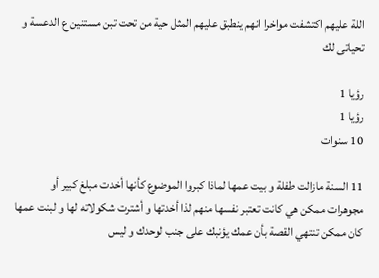اللة عليهم اكتشفت مواخرا انهم ينطبق عليهم المثل حية من تحت تبن مستنين ع الدعسة و تحياتى لك

رؤيا 1
رؤيا 1
10 سنوات

11 السنة مازالت طفلة و بيت عمها لماذا كبروا الموضوع كأنها أخدت مبلغ كبير أو
مجوهرات ممكن هي كانت تعتبر نفسها منهم لذا أخدتها و أشترت شكولاته لها و لبنت عمها
كان ممكن تنتهي القصة بأن عمك يؤنبك على جنب لوحدك و ليس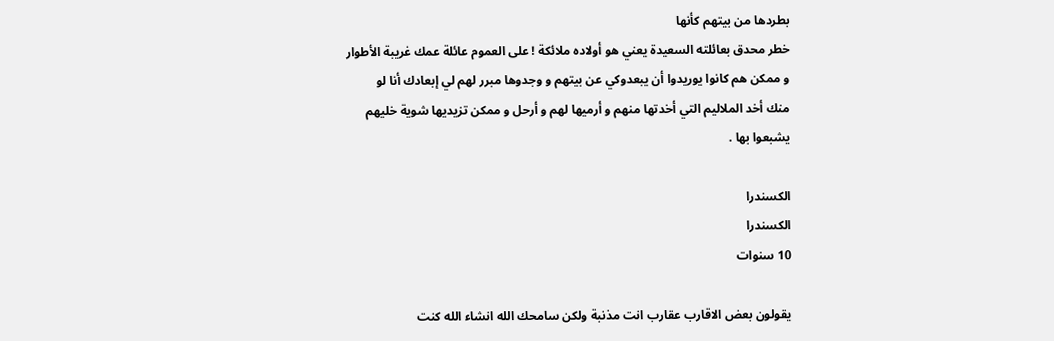بطردها من بيتهم كأنها
خطر محدق بعائلته السعيدة يعني هو أولاده ملائكة ! على العموم عائلة عمك غريبة الأطوار
و ممكن هم كانوا يوريدوا أن يبعدوكي عن بيتهم و وجدوها مبرر لهم لي إبعادك أنا لو
منك أخد الملاليم التي أخدتها منهم و أرميها لهم و أرحل و ممكن تزيديها شوية خليهم
يشبعوا بها .

الكسندرا
الكسندرا
10 سنوات

يقولون بعض الاقارب عقارب انت مذنبة ولكن سامحك الله انشاء الله كنت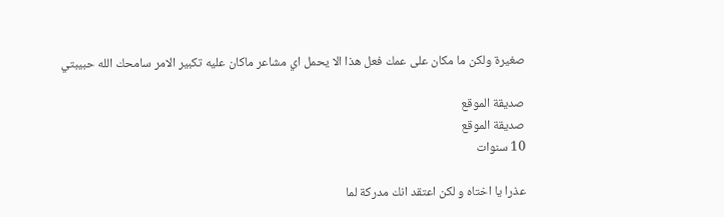صغيرة ولكن ما مكان على عمك فعل هذا الا يحمل اي مشاعر ماكان عليه تكبير الامر سامحك الله حبيبتي

صديقة الموقع
صديقة الموقع
10 سنوات

عذرا يا اختاه و لكن اعتقد انك مدركة لما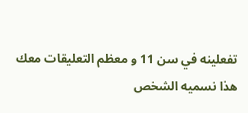تفعلينه في سن 11 و معظم التعليقات معك هذا نسميه الشخص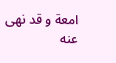امعة و قد نهى عنه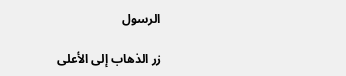الرسول

زر الذهاب إلى الأعلى